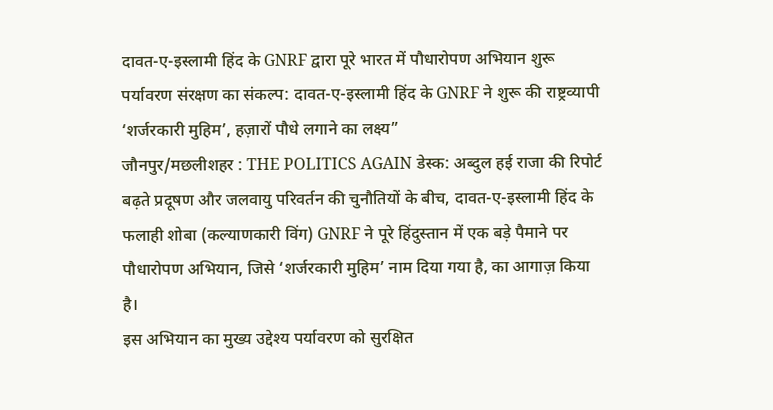दावत-ए-इस्लामी हिंद के GNRF द्वारा पूरे भारत में पौधारोपण अभियान शुरू
पर्यावरण संरक्षण का संकल्प: दावत-ए-इस्लामी हिंद के GNRF ने शुरू की राष्ट्रव्यापी ‘शर्जरकारी मुहिम’, हज़ारों पौधे लगाने का लक्ष्य”
जौनपुर/मछलीशहर : THE POLITICS AGAIN डेस्क: अब्दुल हई राजा की रिपोर्ट
बढ़ते प्रदूषण और जलवायु परिवर्तन की चुनौतियों के बीच, दावत-ए-इस्लामी हिंद के फलाही शोबा (कल्याणकारी विंग) GNRF ने पूरे हिंदुस्तान में एक बड़े पैमाने पर पौधारोपण अभियान, जिसे ‘शर्जरकारी मुहिम’ नाम दिया गया है, का आगाज़ किया है।
इस अभियान का मुख्य उद्देश्य पर्यावरण को सुरक्षित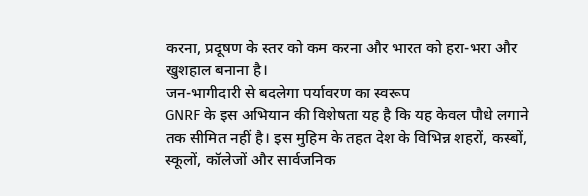करना, प्रदूषण के स्तर को कम करना और भारत को हरा-भरा और खुशहाल बनाना है।
जन-भागीदारी से बदलेगा पर्यावरण का स्वरूप
GNRF के इस अभियान की विशेषता यह है कि यह केवल पौधे लगाने तक सीमित नहीं है। इस मुहिम के तहत देश के विभिन्न शहरों, कस्बों, स्कूलों, कॉलेजों और सार्वजनिक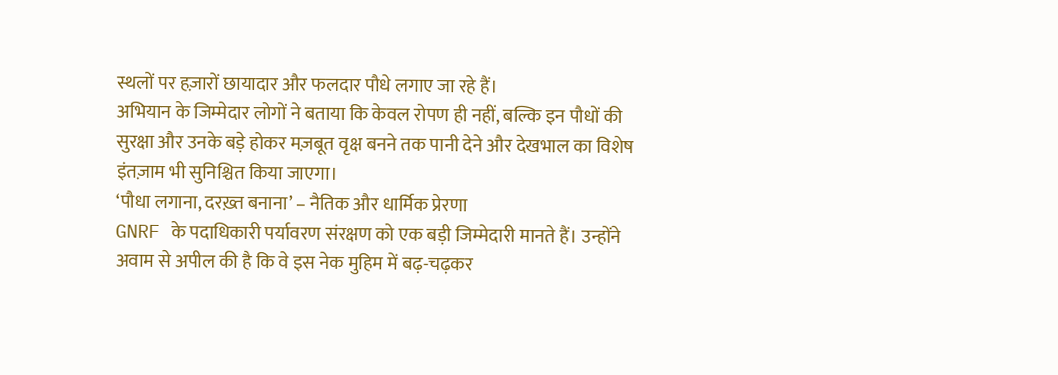स्थलों पर हज़ारों छायादार और फलदार पौधे लगाए जा रहे हैं।
अभियान के जिम्मेदार लोगों ने बताया कि केवल रोपण ही नहीं, बल्कि इन पौधों की सुरक्षा और उनके बड़े होकर मज़बूत वृक्ष बनने तक पानी देने और देखभाल का विशेष इंतज़ाम भी सुनिश्चित किया जाएगा।
‘पौधा लगाना, दरख़्त बनाना’ – नैतिक और धार्मिक प्रेरणा
GNRF के पदाधिकारी पर्यावरण संरक्षण को एक बड़ी जिम्मेदारी मानते हैं। उन्होंने अवाम से अपील की है कि वे इस नेक मुहिम में बढ़-चढ़कर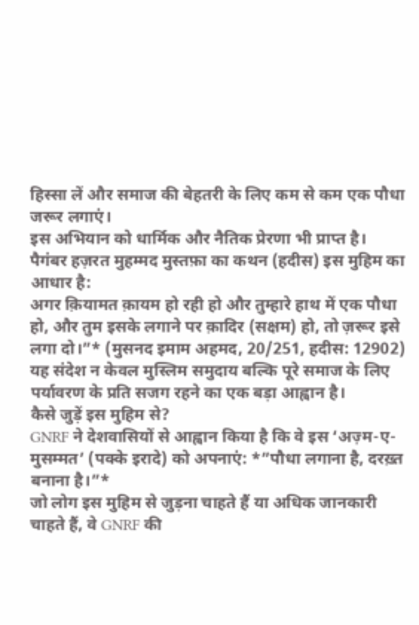हिस्सा लें और समाज की बेहतरी के लिए कम से कम एक पौधा जरूर लगाएं।
इस अभियान को धार्मिक और नैतिक प्रेरणा भी प्राप्त है। पैगंबर हज़रत मुहम्मद मुस्तफ़ा का कथन (हदीस) इस मुहिम का आधार है:
अगर क़ियामत क़ायम हो रही हो और तुम्हारे हाथ में एक पौधा हो, और तुम इसके लगाने पर क़ादिर (सक्षम) हो, तो ज़रूर इसे लगा दो।”* (मुसनद इमाम अहमद, 20/251, हदीस: 12902)
यह संदेश न केवल मुस्लिम समुदाय बल्कि पूरे समाज के लिए पर्यावरण के प्रति सजग रहने का एक बड़ा आह्वान है।
कैसे जुड़ें इस मुहिम से?
GNRF ने देशवासियों से आह्वान किया है कि वे इस ‘अज़्म-ए-मुसम्मत’ (पक्के इरादे) को अपनाएं: *”पौधा लगाना है, दरख़्त बनाना है।”*
जो लोग इस मुहिम से जुड़ना चाहते हैं या अधिक जानकारी चाहते हैं, वे GNRF की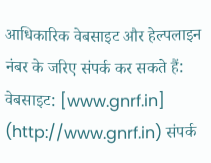आधिकारिक वेबसाइट और हेल्पलाइन नंबर के जरिए संपर्क कर सकते हैं:
वेबसाइट: [www.gnrf.in] (http://www.gnrf.in) संपर्क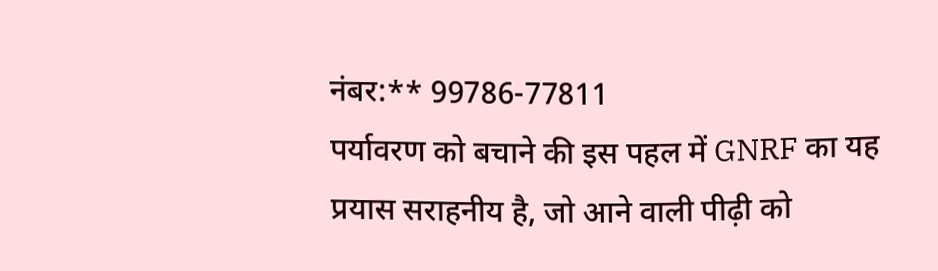नंबर:** 99786-77811
पर्यावरण को बचाने की इस पहल में GNRF का यह प्रयास सराहनीय है, जो आने वाली पीढ़ी को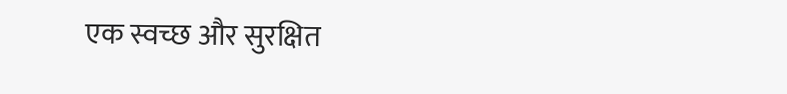एक स्वच्छ और सुरक्षित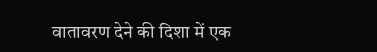वातावरण देने की दिशा में एक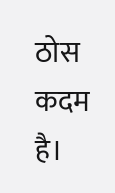ठोस कदम है।